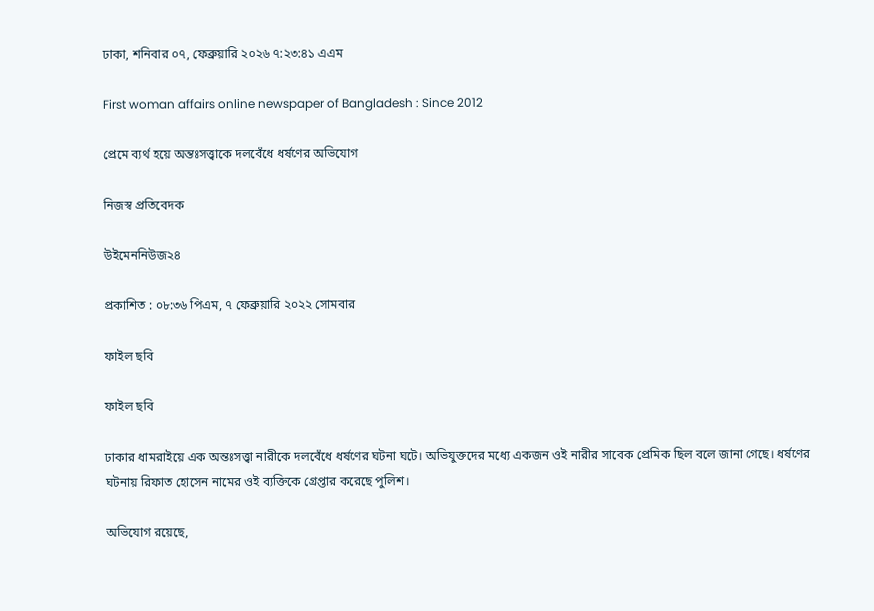ঢাকা, শনিবার ০৭, ফেব্রুয়ারি ২০২৬ ৭:২৩:৪১ এএম

First woman affairs online newspaper of Bangladesh : Since 2012

প্রেমে ব্যর্থ হয়ে অন্তঃসত্ত্বাকে দলবেঁধে ধর্ষণের অভিযোগ

নিজস্ব প্রতিবেদক

উইমেননিউজ২৪

প্রকাশিত : ০৮:৩৬ পিএম, ৭ ফেব্রুয়ারি ২০২২ সোমবার

ফাইল ছবি

ফাইল ছবি

ঢাকার ধামরাইয়ে এক অন্তঃসত্ত্বা নারীকে দলবেঁধে ধর্ষণের ঘটনা ঘটে। অভিযুক্তদের মধ্যে একজন ওই নারীর সাবেক প্রেমিক ছিল বলে জানা গেছে। ধর্ষণের ঘটনায় রিফাত হোসেন নামের ওই ব্যক্তিকে গ্রেপ্তার করেছে পুলিশ।

অভিযোগ রয়েছে,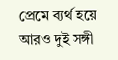প্রেমে ব্যর্থ হয়ে আরও দুই সঙ্গী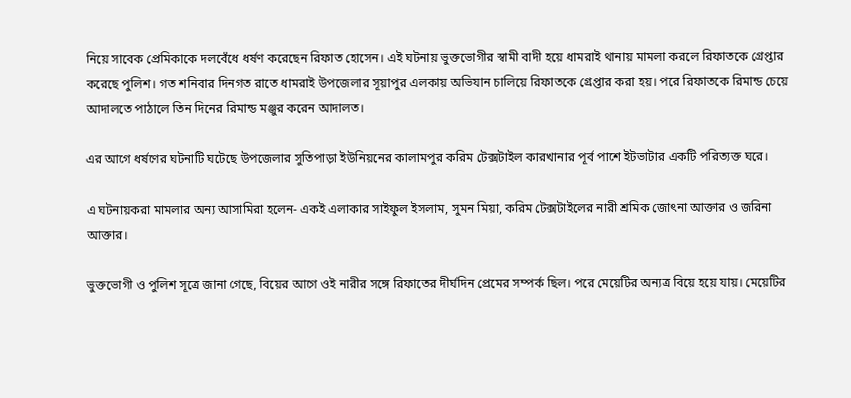নিয়ে সাবেক প্রেমিকাকে দলবেঁধে ধর্ষণ করেছেন রিফাত হোসেন। এই ঘটনায় ভুক্তভোগীর স্বামী বাদী হয়ে ধামরাই থানায় মামলা করলে রিফাতকে গ্রেপ্তার করেছে পুলিশ। গত শনিবার দিনগত রাতে ধামরাই উপজেলার সূয়াপুর এলকায় অভিযান চালিয়ে রিফাতকে গ্রেপ্তার করা হয়। পরে রিফাতকে রিমান্ড চেয়ে আদালতে পাঠালে তিন দিনের রিমান্ড মঞ্জুর করেন আদালত।

এর আগে ধর্ষণের ঘটনাটি ঘটেছে উপজেলার সুতিপাড়া ইউনিয়নের কালামপুর করিম টেক্সটাইল কারখানার পূর্ব পাশে ইটভাটার একটি পরিত্যক্ত ঘরে।

এ ঘটনায়করা মামলার অন্য আসামিরা হলেন- একই এলাকার সাইফুল ইসলাম, সুমন মিয়া, করিম টেক্সটাইলের নারী শ্রমিক জোৎনা আক্তার ও জরিনা আক্তার।

ভুক্তভোগী ও পুলিশ সূত্রে জানা গেছে, বিয়ের আগে ওই নারীর সঙ্গে রিফাতের দীর্ঘদিন প্রেমের সম্পর্ক ছিল। পরে মেয়েটির অন্যত্র বিয়ে হয়ে যায়। মেয়েটির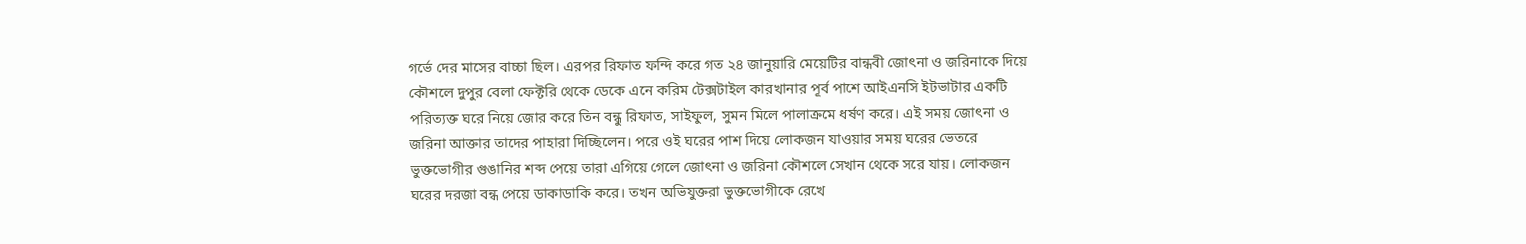গর্ভে দের মাসের বাচ্চা ছিল। এরপর রিফাত ফন্দি করে গত ২৪ জানুয়ারি মেয়েটির বান্ধবী জোৎনা ও জরিনাকে দিয়ে কৌশলে দুপুর বেলা ফেক্টরি থেকে ডেকে এনে করিম টেক্সটাইল কারখানার পূর্ব পাশে আইএনসি ইটভাটার একটি পরিত্যক্ত ঘরে নিয়ে জোর করে তিন বন্ধু রিফাত, সাইফুল, সুমন মিলে পালাক্রমে ধর্ষণ করে। এই সময় জোৎনা ও জরিনা আক্তার তাদের পাহারা দিচ্ছিলেন। পরে ওই ঘরের পাশ দিয়ে লোকজন যাওয়ার সময় ঘরের ভেতরে ভুক্তভোগীর গুঙানির শব্দ পেয়ে তারা এগিয়ে গেলে জোৎনা ও জরিনা কৌশলে সেখান থেকে সরে যায়। লোকজন ঘরের দরজা বন্ধ পেয়ে ডাকাডাকি করে। তখন অভিযুক্তরা ভুক্তভোগীকে রেখে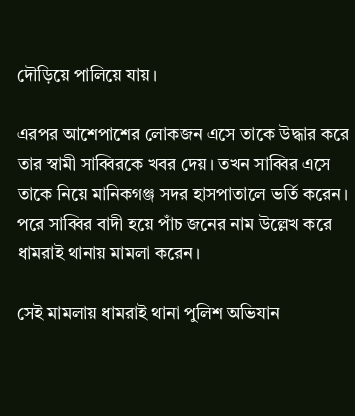দৌড়িয়ে পালিয়ে যায়।

এরপর আশেপাশের লোকজন এসে তাকে উদ্ধার করে তার স্বামী সাব্বিরকে খবর দেয়। তখন সাব্বির এসে তাকে নিয়ে মানিকগঞ্জ সদর হাসপাতালে ভর্তি করেন। পরে সাব্বির বাদী হয়ে পাঁচ জনের নাম উল্লেখ করে ধামরাই থানায় মামলা করেন।

সেই মামলায় ধামরাই থানা পুলিশ অভিযান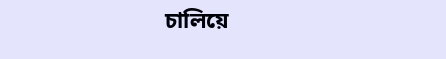চালিয়ে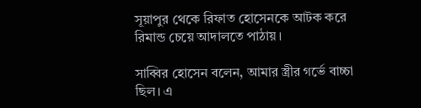সূয়াপুর থেকে রিফাত হোসেনকে আটক করে রিমান্ড চেয়ে আদালতে পাঠায়।

সাব্বির হোসেন বলেন, আমার স্ত্রীর গর্ভে বাচ্চা ছিল। এ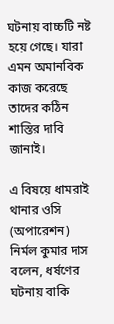ঘটনায় বাচ্চটি নষ্ট হয়ে গেছে। যারা এমন অমানবিক কাজ করেছে তাদের কঠিন শাস্তির দাবি জানাই।

এ বিষয়ে ধামরাই থানার ওসি (অপারেশন) নির্মল কুমার দাস বলেন, ধর্ষণের ঘটনায় বাকি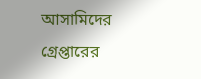আসামিদের গ্রেপ্তারের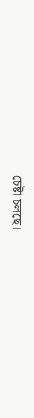চেষ্টা চলছে।